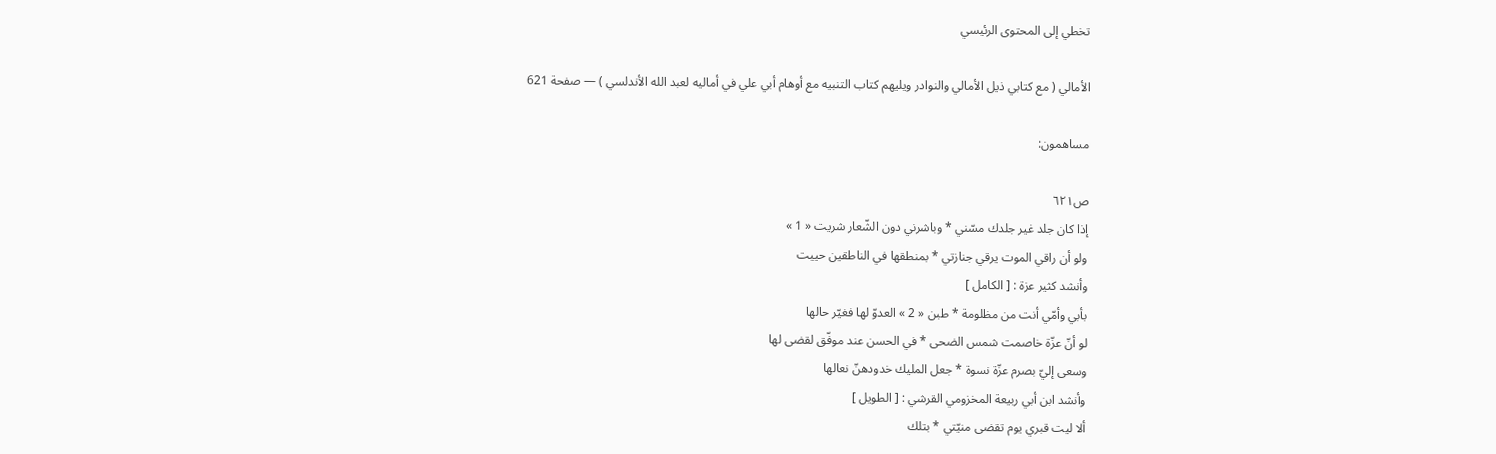تخطي إلى المحتوى الرئيسي

الأمالي ( مع كتابي ذيل الأمالي والنوادر ويليهم كتاب التنبيه مع أوهام أبي علي في أماليه لعبد الله الأندلسي ) — صفحة 621

مساهمون:

ص٦٢١
إذا كان جلد غير جلدك مسّني * وباشرني دون الشّعار شريت « 1 »
ولو أن راقي الموت يرقي جنازتي * بمنطقها في الناطقين حييت
وأنشد كثير عزة : [ الكامل ]
بأبي وأمّي أنت من مظلومة * طبن « 2 » العدوّ لها فغيّر حالها
لو أنّ عزّة خاصمت شمس الضحى * في الحسن عند موفّق لقضى لها
وسعى إليّ بصرم عزّة نسوة * جعل المليك خدودهنّ نعالها
وأنشد ابن أبي ربيعة المخزومي القرشي : [ الطويل ]
ألا ليت قبري يوم تقضى منيّتي * بتلك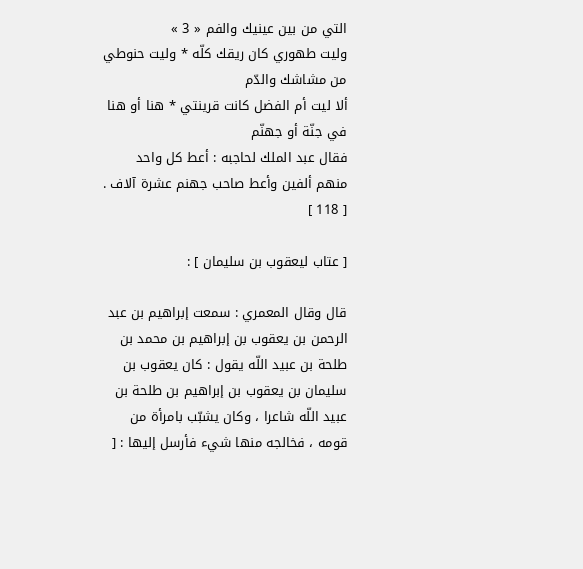التي من بين عينيك والفم « 3 »
وليت طهوري كان ريقك كلّه * وليت حنوطي من مشاشك والدّم
ألا ليت أم الفضل كانت قرينتي * هنا أو هنا في جنّة أو جهنّم
فقال عبد الملك لحاجبه : أعط كل واحد منهم ألفين وأعط صاحب جهنم عشرة آلاف . [ 118 ]

[ عتاب ليعقوب بن سليمان ] :

قال وقال المعمري : سمعت إبراهيم بن عبد الرحمن بن يعقوب بن إبراهيم بن محمد بن طلحة بن عبيد اللّه يقول : كان يعقوب بن سليمان بن يعقوب بن إبراهيم بن طلحة بن عبيد اللّه شاعرا ، وكان يشبّب بامرأة من قومه ، فخالجه منها شيء فأرسل إليها : [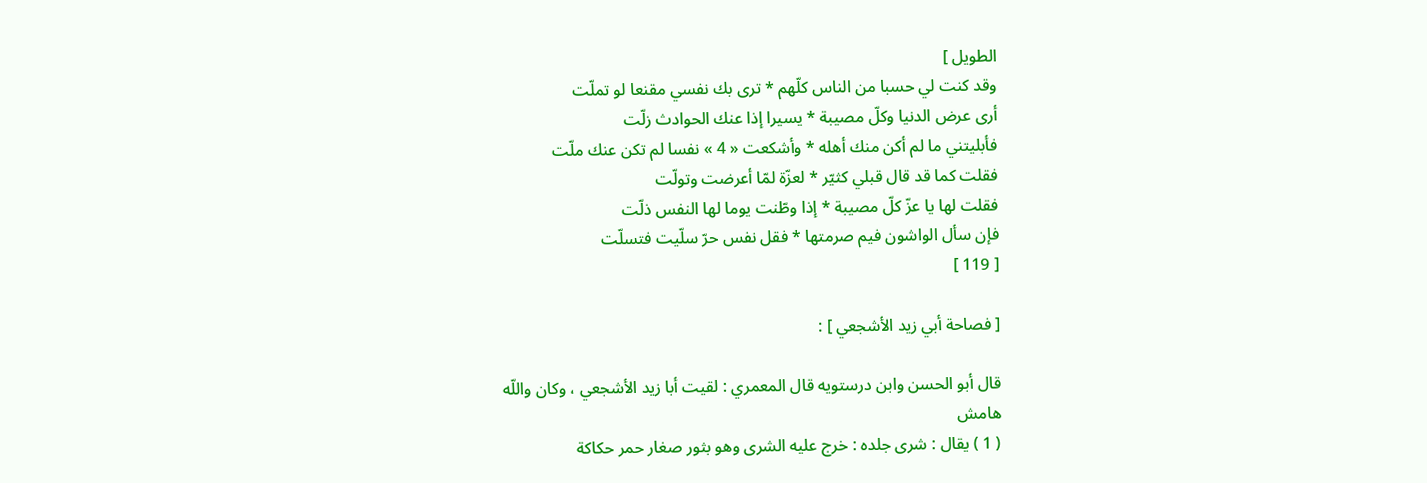الطويل ]
وقد كنت لي حسبا من الناس كلّهم * ترى بك نفسي مقنعا لو تملّت
أرى عرض الدنيا وكلّ مصيبة * يسيرا إذا عنك الحوادث زلّت
فأبليتني ما لم أكن منك أهله * وأشكعت « 4 » نفسا لم تكن عنك ملّت
فقلت كما قد قال قبلي كثيّر * لعزّة لمّا أعرضت وتولّت
فقلت لها يا عزّ كلّ مصيبة * إذا وطّنت يوما لها النفس ذلّت
فإن سأل الواشون فيم صرمتها * فقل نفس حرّ سلّيت فتسلّت
[ 119 ]

[ فصاحة أبي زيد الأشجعي ] :

قال أبو الحسن وابن درستويه قال المعمري : لقيت أبا زيد الأشجعي ، وكان واللّه
هامش
( 1 ) يقال : شرى جلده : خرج عليه الشرى وهو بثور صغار حمر حكاكة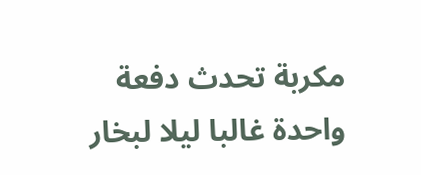مكربة تحدث دفعة واحدة غالبا ليلا لبخار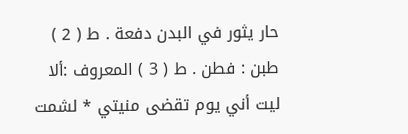حار يثور في البدن دفعة . ط ( 2 ) طبن : فطن . ط ( 3 ) المعروف :ألا ليت أني يوم تقضى منيتي * لشمت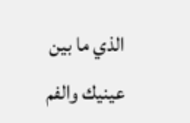الذي ما بين عينيك والفم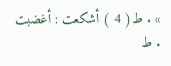» . ط( 4 ) أشكعت : أغضبت . ط